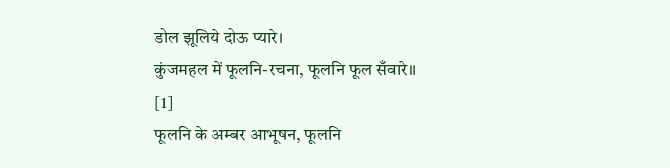डोल झूलिये दोऊ प्यारे।
कुंजमहल में फूलनि-रचना, फूलनि फूल सँवारे॥ [1]
फूलनि के अम्बर आभूषन, फूलनि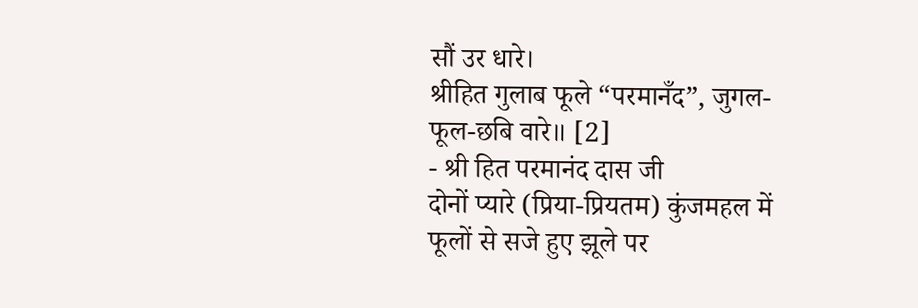सौं उर धारे।
श्रीहित गुलाब फूले “परमानँद”, जुगल-फूल-छबि वारे॥ [2]
- श्री हित परमानंद दास जी
दोनों प्यारे (प्रिया-प्रियतम) कुंजमहल में फूलों से सजे हुए झूले पर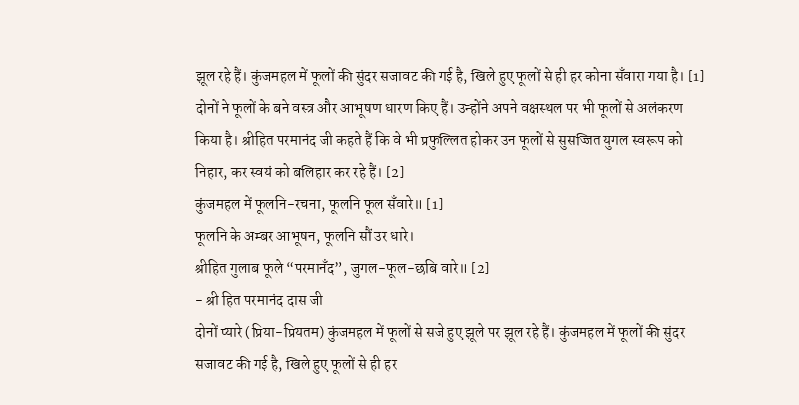झूल रहे हैं। कुंजमहल में फूलों की सुंदर सजावट की गई है, खिले हुए फूलों से ही हर कोना सँवारा गया है। [1]
दोनों ने फूलों के बने वस्त्र और आभूषण धारण किए हैं। उन्होंने अपने वक्षस्थल पर भी फूलों से अलंकरण किया है। श्रीहित परमानंद जी कहते हैं कि वे भी प्रफुल्लित होकर उन फूलों से सुसज्जित युगल स्वरूप को निहार, कर स्वयं को बलिहार कर रहे हैं। [2]
कुंजमहल में फूलनि-रचना, फूलनि फूल सँवारे॥ [1]
फूलनि के अम्बर आभूषन, फूलनि सौं उर धारे।
श्रीहित गुलाब फूले “परमानँद”, जुगल-फूल-छबि वारे॥ [2]
- श्री हित परमानंद दास जी
दोनों प्यारे (प्रिया-प्रियतम) कुंजमहल में फूलों से सजे हुए झूले पर झूल रहे हैं। कुंजमहल में फूलों की सुंदर सजावट की गई है, खिले हुए फूलों से ही हर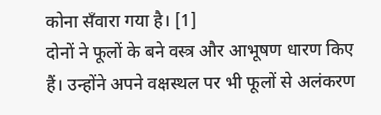कोना सँवारा गया है। [1]
दोनों ने फूलों के बने वस्त्र और आभूषण धारण किए हैं। उन्होंने अपने वक्षस्थल पर भी फूलों से अलंकरण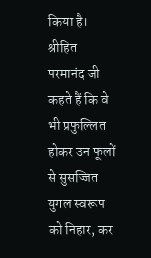किया है। श्रीहित परमानंद जी कहते हैं कि वे भी प्रफुल्लित होकर उन फूलों से सुसज्जित युगल स्वरूप को निहार, कर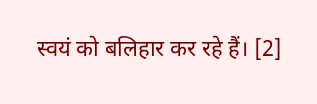स्वयं को बलिहार कर रहे हैं। [2]